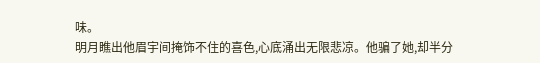味。
明月瞧出他眉宇间掩饰不住的喜色,心底涌出无限悲凉。他骗了她,却半分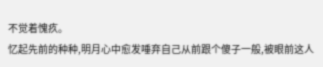不觉着愧疚。
忆起先前的种种,明月心中愈发唾弃自己从前跟个傻子一般,被眼前这人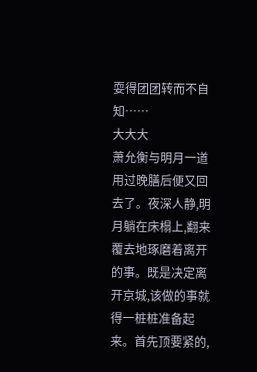耍得团团转而不自知……
大大大
萧允衡与明月一道用过晚膳后便又回去了。夜深人静,明月躺在床榻上,翻来覆去地琢磨着离开的事。既是决定离开京城,该做的事就得一桩桩准备起来。首先顶要紧的,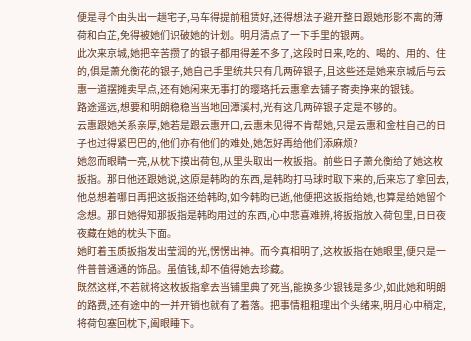便是寻个由头出一趟宅子,马车得提前租赁好,还得想法子避开整日跟她形影不离的薄荷和白芷,免得被她们识破她的计划。明月清点了一下手里的银两。
此次来京城,她把辛苦攒了的银子都用得差不多了,这段时日来,吃的、喝的、用的、住的,俱是萧允衡花的银子,她自己手里统共只有几两碎银子,且这些还是她来京城后与云惠一道摆摊卖早点,还有她闲来无事打的璎珞托云惠拿去铺子寄卖挣来的银钱。
路途遥远,想要和明朗稳稳当当地回潭溪村,光有这几两碎银子定是不够的。
云惠跟她关系亲厚,她若是跟云惠开口,云惠未见得不肯帮她,只是云惠和金柱自己的日子也过得紧巴巴的,他们亦有他们的难处,她怎好再给他们添麻烦?
她忽而眼睛一亮,从枕下摸出荷包,从里头取出一枚扳指。前些日子萧允衡给了她这枚扳指。那日他还跟她说,这原是韩昀的东西,是韩昀打马球时取下来的,后来忘了拿回去,他总想着哪日再把这扳指还给韩昀,如今韩昀已逝,他便把这扳指给她,也算是给她留个念想。那日她得知那扳指是韩昀用过的东西,心中悲喜难辨,将扳指放入荷包里,日日夜夜藏在她的枕头下面。
她盯着玉质扳指发出莹润的光,愣愣出神。而今真相明了,这枚扳指在她眼里,便只是一件普普通通的饰品。虽值钱,却不值得她去珍藏。
既然这样,不若就将这枚扳指拿去当铺里典了死当,能换多少银钱是多少,如此她和明朗的路费,还有途中的一并开销也就有了着落。把事情粗粗理出个头绪来,明月心中稍定,将荷包塞回枕下,阖眼睡下。